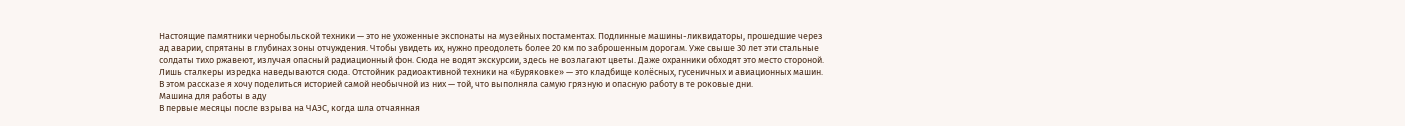Настоящие памятники чернобыльской техники — это не ухоженные экспонаты на музейных постаментах. Подлинные машины-ликвидаторы, прошедшие через ад аварии, спрятаны в глубинах зоны отчуждения. Чтобы увидеть их, нужно преодолеть более 20 км по заброшенным дорогам. Уже свыше 30 лет эти стальные солдаты тихо ржавеют, излучая опасный радиационный фон. Сюда не водят экскурсии, здесь не возлагают цветы. Даже охранники обходят это место стороной. Лишь сталкеры изредка наведываются сюда. Отстойник радиоактивной техники на «Буряковке» — это кладбище колёсных, гусеничных и авиационных машин. В этом рассказе я хочу поделиться историей самой необычной из них — той, что выполняла самую грязную и опасную работу в те роковые дни.
Машина для работы в аду
В первые месяцы после взрыва на ЧАЭС, когда шла отчаянная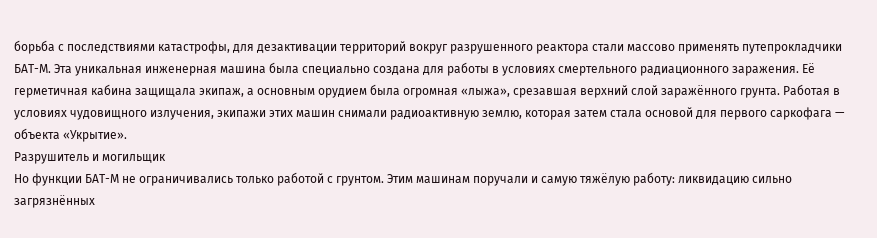борьба с последствиями катастрофы, для дезактивации территорий вокруг разрушенного реактора стали массово применять путепрокладчики БАТ-М. Эта уникальная инженерная машина была специально создана для работы в условиях смертельного радиационного заражения. Её герметичная кабина защищала экипаж, а основным орудием была огромная «лыжа», срезавшая верхний слой заражённого грунта. Работая в условиях чудовищного излучения, экипажи этих машин снимали радиоактивную землю, которая затем стала основой для первого саркофага — объекта «Укрытие».
Разрушитель и могильщик
Но функции БАТ-М не ограничивались только работой с грунтом. Этим машинам поручали и самую тяжёлую работу: ликвидацию сильно загрязнённых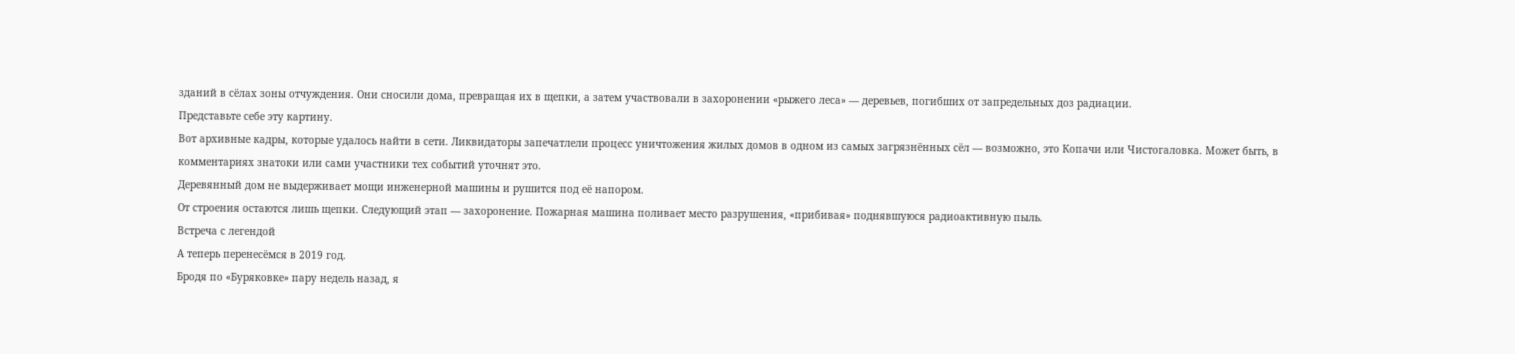зданий в сёлах зоны отчуждения. Они сносили дома, превращая их в щепки, а затем участвовали в захоронении «рыжего леса» — деревьев, погибших от запредельных доз радиации.
Представьте себе эту картину.
Вот архивные кадры, которые удалось найти в сети. Ликвидаторы запечатлели процесс уничтожения жилых домов в одном из самых загрязнённых сёл — возможно, это Копачи или Чистогаловка. Может быть, в комментариях знатоки или сами участники тех событий уточнят это.
Деревянный дом не выдерживает мощи инженерной машины и рушится под её напором.
От строения остаются лишь щепки. Следующий этап — захоронение. Пожарная машина поливает место разрушения, «прибивая» поднявшуюся радиоактивную пыль.
Встреча с легендой
А теперь перенесёмся в 2019 год.
Бродя по «Буряковке» пару недель назад, я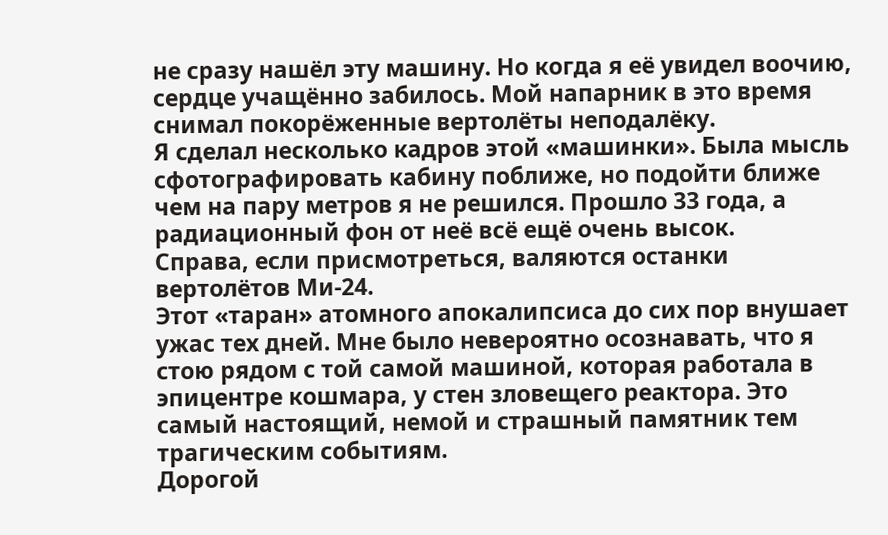не сразу нашёл эту машину. Но когда я её увидел воочию, сердце учащённо забилось. Мой напарник в это время снимал покорёженные вертолёты неподалёку.
Я сделал несколько кадров этой «машинки». Была мысль сфотографировать кабину поближе, но подойти ближе чем на пару метров я не решился. Прошло 33 года, а радиационный фон от неё всё ещё очень высок.
Справа, если присмотреться, валяются останки вертолётов Ми-24.
Этот «таран» атомного апокалипсиса до сих пор внушает ужас тех дней. Мне было невероятно осознавать, что я стою рядом с той самой машиной, которая работала в эпицентре кошмара, у стен зловещего реактора. Это самый настоящий, немой и страшный памятник тем трагическим событиям.
Дорогой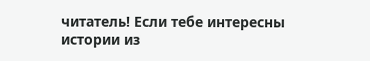читатель! Если тебе интересны истории из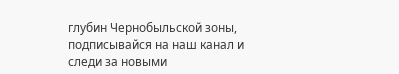глубин Чернобыльской зоны, подписывайся на наш канал и следи за новыми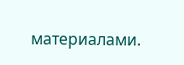материалами.